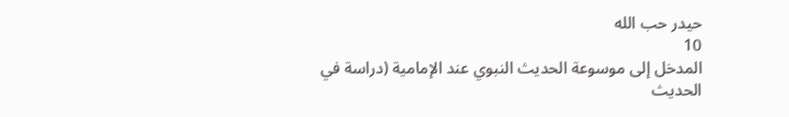حيدر حب الله
10
المدخل إلى موسوعة الحديث النبوي عند الإمامية (دراسة في الحديث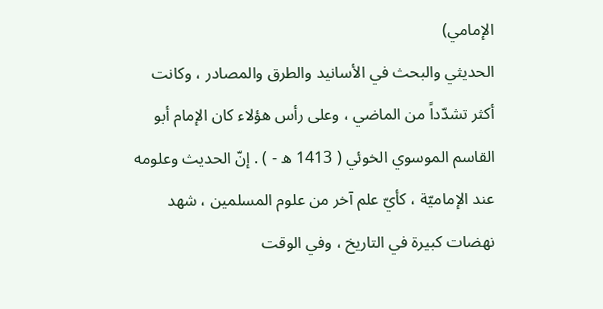الإمامي)
الحديثي والبحث في الأسانيد والطرق والمصادر ، وكانت أكثر تشدّداً من الماضي ، وعلى رأس هؤلاء كان الإمام أبو القاسم الموسوي الخوئي ( 1413 ه - ) . إنّ الحديث وعلومه عند الإماميّة ، كأيّ علم آخر من علوم المسلمين ، شهد نهضات كبيرة في التاريخ ، وفي الوقت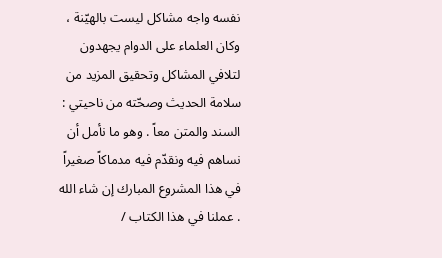نفسه واجه مشاكل ليست بالهيّنة ، وكان العلماء على الدوام يجهدون لتلافي المشاكل وتحقيق المزيد من سلامة الحديث وصحّته من ناحيتي : السند والمتن معاً . وهو ما نأمل أن نساهم فيه ونقدّم فيه مدماكاً صغيراً في هذا المشروع المبارك إن شاء الله . عملنا في هذا الكتاب /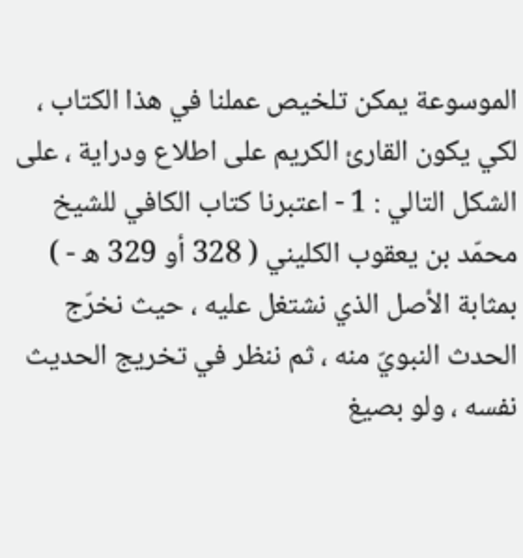الموسوعة يمكن تلخيص عملنا في هذا الكتاب ، لكي يكون القارئ الكريم على اطلاع ودراية ، على الشكل التالي : 1 - اعتبرنا كتاب الكافي للشيخ محمّد بن يعقوب الكليني ( 328 أو 329 ه - ) بمثابة الأصل الذي نشتغل عليه ، حيث نخرّج الحدث النبويّ منه ، ثم ننظر في تخريج الحديث نفسه ، ولو بصيغ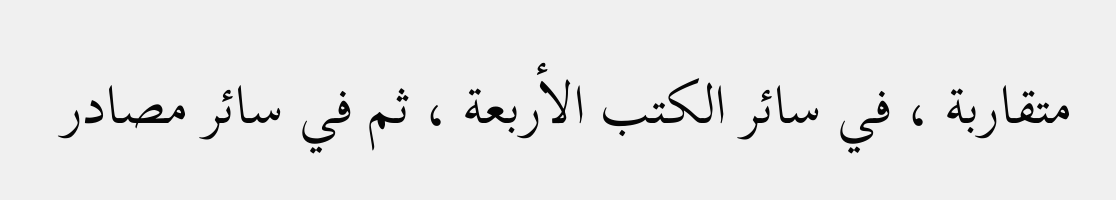متقاربة ، في سائر الكتب الأربعة ، ثم في سائر مصادر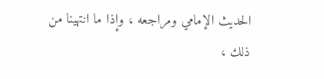الحديث الإمامي ومراجعه ، وإذا ما انتهينا من ذلك ،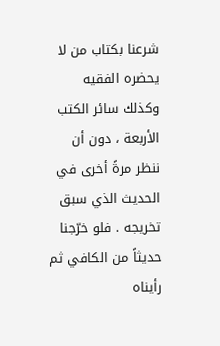شرعنا بكتاب من لا يحضره الفقيه وكذلك سائر الكتب الأربعة ، دون أن ننظر مرةً أخرى في الحديث الذي سبق تخريجه . فلو خرّجنا حديثاً من الكافي ثم رأيناه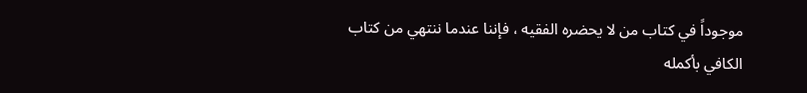موجوداً في كتاب من لا يحضره الفقيه ، فإننا عندما ننتهي من كتاب الكافي بأكمله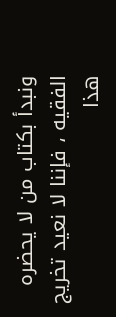ونبدأ بكتاب من لا يحضره الفقيه ، فإننا لا نعيد تخريج هذا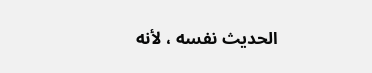الحديث نفسه ، لأنه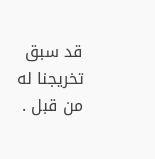قد سبق تخريجنا له من قبل .